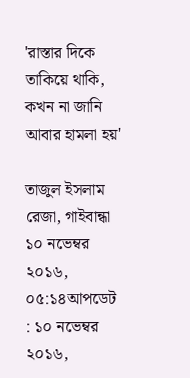'রাস্তার দিকে তাকিয়ে থাকি, কখন না জানি আবার হামলা হয়'

তাজুল ইসলাম রেজা, গাইবান্ধা
১০ নভেম্বর ২০১৬, ০৫:১৪আপডেট : ১০ নভেম্বর ২০১৬,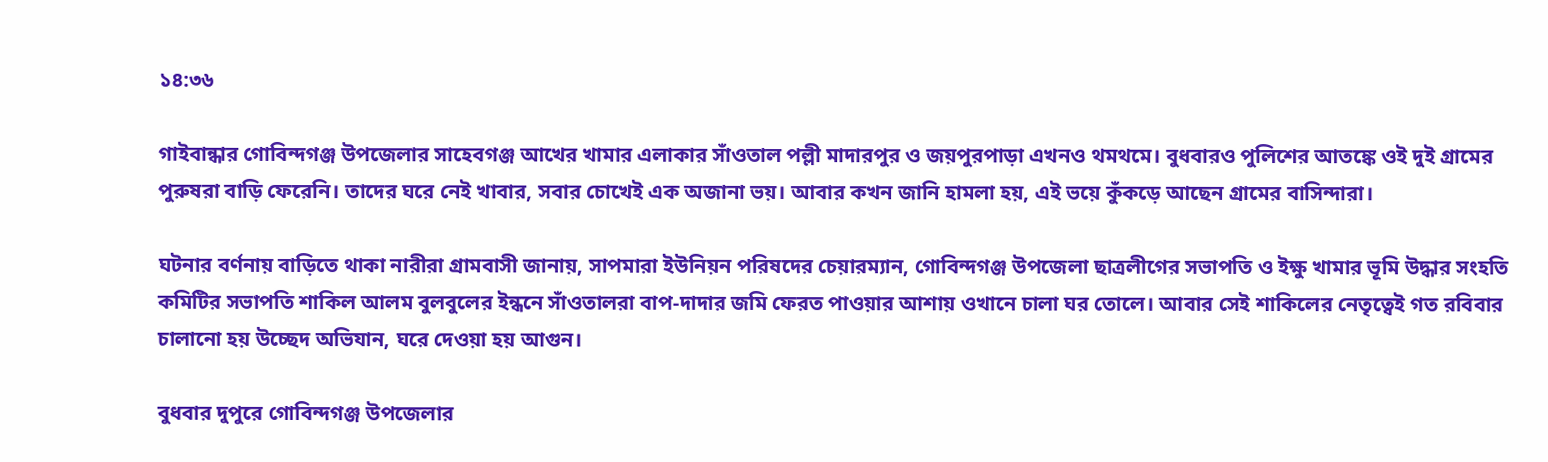১৪:৩৬

গাইবান্ধার গোবিন্দগঞ্জ উপজেলার সাহেবগঞ্জ আখের খামার এলাকার সাঁওতাল পল্লী মাদারপুর ও জয়পুরপাড়া এখনও থমথমে। বুধবারও পুলিশের আতঙ্কে ওই দুই গ্রামের পুরুষরা বাড়ি ফেরেনি। তাদের ঘরে নেই খাবার, সবার চোখেই এক অজানা ভয়। আবার কখন জানি হামলা হয়, এই ভয়ে কুঁকড়ে আছেন গ্রামের বাসিন্দারা।

ঘটনার বর্ণনায় বাড়িতে থাকা নারীরা গ্রামবাসী জানায়, সাপমারা ইউনিয়ন পরিষদের চেয়ারম্যান, গোবিন্দগঞ্জ উপজেলা ছাত্রলীগের সভাপতি ও ইক্ষু খামার ভূমি উদ্ধার সংহতি কমিটির সভাপতি শাকিল আলম বুলবুলের ইন্ধনে সাঁওতালরা বাপ-দাদার জমি ফেরত পাওয়ার আশায় ওখানে চালা ঘর তোলে। আবার সেই শাকিলের নেতৃত্বেই গত রবিবার চালানো হয় উচ্ছেদ অভিযান, ঘরে দেওয়া হয় আগুন।

বুধবার দুপুরে গোবিন্দগঞ্জ উপজেলার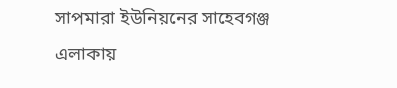সাপমারা ইউনিয়নের সাহেবগঞ্জ এলাকায়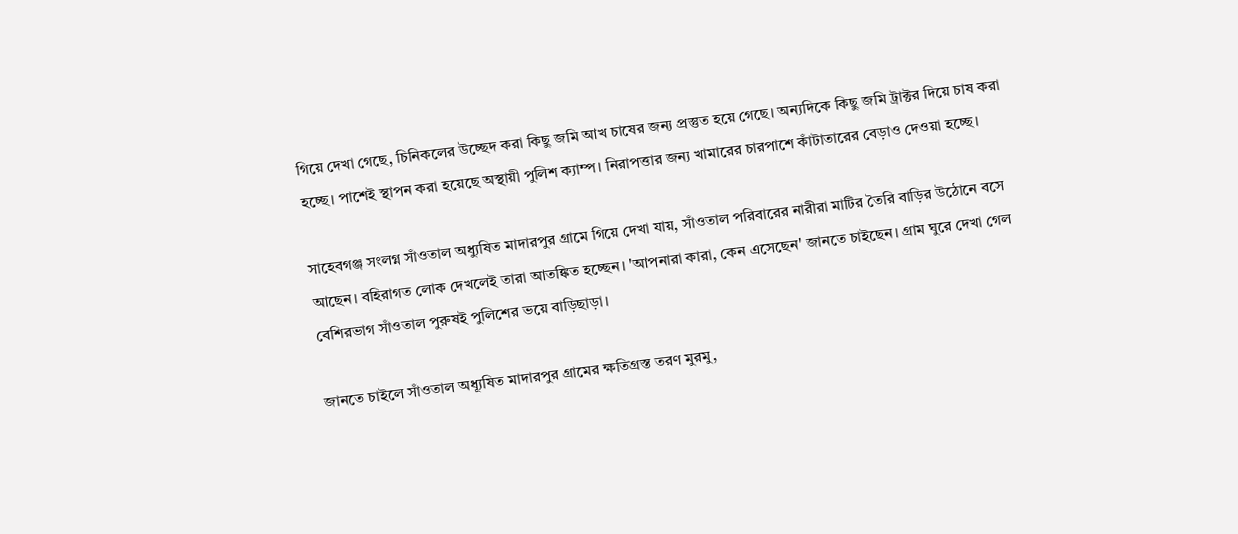গিয়ে দেখা গেছে, চিনিকলের উচ্ছেদ করা কিছু জমি আখ চাষের জন্য প্রস্তুত হয়ে গেছে। অন্যদিকে কিছু জমি ট্রাক্টর দিয়ে চাষ করা হচ্ছে। পাশেই স্থাপন করা হয়েছে অস্থায়ী পুলিশ ক্যাম্প। নিরাপত্তার জন্য খামারের চারপাশে কাঁটাতারের বেড়াও দেওয়া হচ্ছে।

সাহেবগঞ্জ সংলগ্ন সাঁওতাল অধ্যুষিত মাদারপুর গ্রামে গিয়ে দেখা যায়, সাঁওতাল পরিবারের নারীরা মাটির তৈরি বাড়ির উঠোনে বসে আছেন। বহিরাগত লোক দেখলেই তারা আতঙ্কিত হচ্ছেন। 'আপনারা কারা, কেন এসেছেন' জানতে চাইছেন। গ্রাম ঘুরে দেখা গেল বেশিরভাগ সাঁওতাল পুরুষই পুলিশের ভয়ে বাড়িছাড়া।

জানতে চাইলে সাঁওতাল অধ্যূষিত মাদারপুর গ্রামের ক্ষতিগ্রস্ত তরণ মুরমু,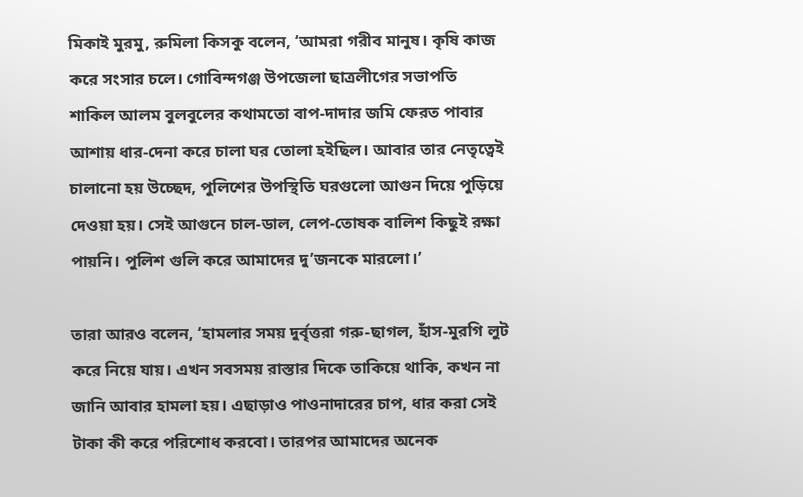মিকাই মুরমু, রুমিলা কিসকু বলেন, ‘আমরা গরীব মানুষ। কৃষি কাজ করে সংসার চলে। গোবিন্দগঞ্জ উপজেলা ছাত্রলীগের সভাপতি শাকিল আলম বুলবুলের কথামতো বাপ-দাদার জমি ফেরত পাবার আশায় ধার-দেনা করে চালা ঘর তোলা হইছিল। আবার তার নেতৃত্বেই চালানো হয় উচ্ছেদ, পুলিশের উপস্থিতি ঘরগুলো আগুন দিয়ে পুড়িয়ে দেওয়া হয়। সেই আগুনে চাল-ডাল, লেপ-তোষক বালিশ কিছুই রক্ষা পায়নি। পুলিশ গুলি করে আমাদের দু’জনকে মারলো।’

তারা আরও বলেন, ‘হামলার সময় দুর্বৃত্তরা গরু-ছাগল, হাঁস-মুরগি লুট করে নিয়ে যায়। এখন সবসময় রাস্তার দিকে তাকিয়ে থাকি, কখন না জানি আবার হামলা হয়। এছাড়াও পাওনাদারের চাপ, ধার করা সেই টাকা কী করে পরিশোধ করবো। তারপর আমাদের অনেক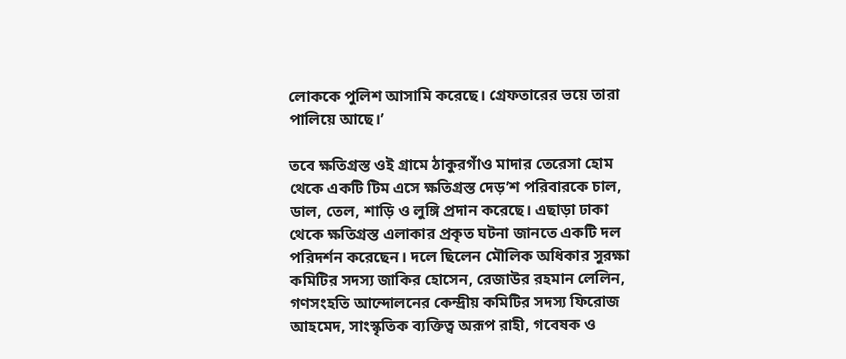লোককে পুলিশ আসামি করেছে। গ্রেফতারের ভয়ে তারা পালিয়ে আছে।’

তবে ক্ষতিগ্রস্ত ওই গ্রামে ঠাকুরগাঁও মাদার তেরেসা হোম থেকে একটি টিম এসে ক্ষতিগ্রস্ত দেড়’শ পরিবারকে চাল, ডাল, তেল, শাড়ি ও লুঙ্গি প্রদান করেছে। এছাড়া ঢাকা থেকে ক্ষতিগ্রস্ত এলাকার প্রকৃত ঘটনা জানতে একটি দল পরিদর্শন করেছেন। দলে ছিলেন মৌলিক অধিকার সুরক্ষা কমিটির সদস্য জাকির হোসেন, রেজাউর রহমান লেলিন, গণসংহতি আন্দোলনের কেন্দ্রীয় কমিটির সদস্য ফিরোজ আহমেদ, সাংস্কৃতিক ব্যক্তিত্ব অরূপ রাহী, গবেষক ও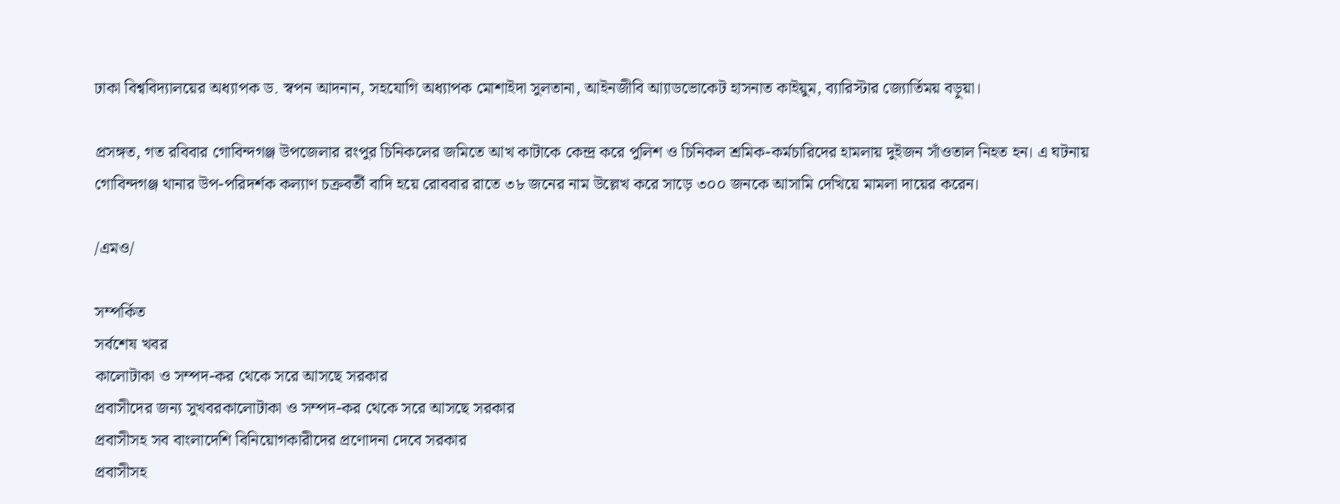ঢাকা বিশ্ববিদ্যালয়ের অধ্যাপক ড. স্বপন আদনান, সহযোগি অধ্যাপক মোশাইদা সুলতানা, আইনজীবি আ্যাডভোকেট হাসনাত কাইয়ুম, ব্যারিস্টার জ্যোর্তিময় বড়ুয়া।

প্রসঙ্গত, গত রবিবার গোবিন্দগঞ্জ উপজেলার রংপুর চিনিকলের জমিতে আখ কাটাকে কেন্দ্র করে পুলিশ ও চিনিকল শ্রমিক-কর্মচারিদের হামলায় দুইজন সাঁওতাল নিহত হন। এ ঘটনায় গোবিন্দগঞ্জ থানার উপ-পরিদর্শক কল্যাণ চক্রবর্তী বাদি হয়ে রোববার রাতে ৩৮ জনের নাম উল্লেখ করে সাড়ে ৩০০ জনকে আসামি দেখিয়ে মামলা দায়ের করেন।

/এমও/

সম্পর্কিত
সর্বশেষ খবর
কালোটাকা ও সম্পদ-কর থেকে সরে আসছে সরকার
প্রবাসীদের জন্য সুখবরকালোটাকা ও সম্পদ-কর থেকে সরে আসছে সরকার
প্রবাসীসহ সব বাংলাদেশি বিনিয়োগকারীদের প্রণোদনা দেবে সরকার
প্রবাসীসহ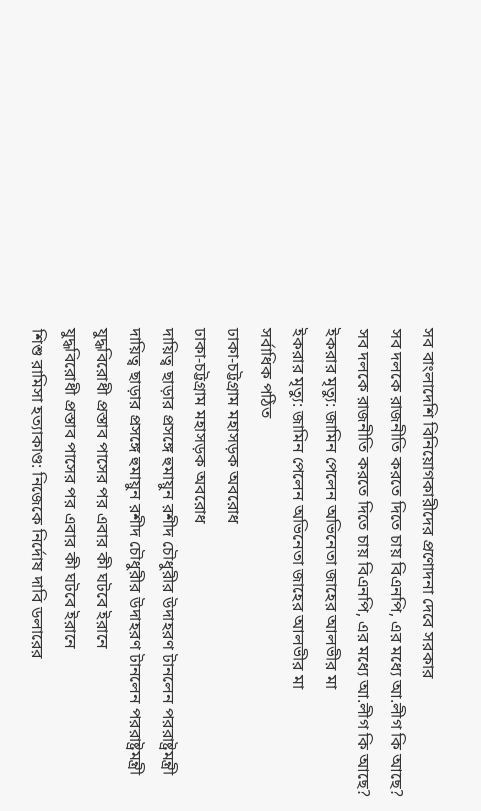সব বাংলাদেশি বিনিয়োগকারীদের প্রণোদনা দেবে সরকার
সব দলকে রাজনীতি করতে দিতে চায় বিএনপি, এর মধ্যে আ.লীগ কি আছে?
সব দলকে রাজনীতি করতে দিতে চায় বিএনপি, এর মধ্যে আ.লীগ কি আছে?
ইকরার মৃত্যু: জামিন পেলেন অভিনেতা জাহের আলভীর মা
ইকরার মৃত্যু: জামিন পেলেন অভিনেতা জাহের আলভীর মা
সর্বাধিক পঠিত
ঢাকা-চট্টগ্রাম মহাসড়ক অবরোধ
ঢাকা-চট্টগ্রাম মহাসড়ক অবরোধ
দায়িত্ব ছাড়ার প্রসঙ্গে হুমায়ুন রশীদ চৌধুরীর উদাহরণ টানলেন পররাষ্ট্রমন্ত্রী
দায়িত্ব ছাড়ার প্রসঙ্গে হুমায়ুন রশীদ চৌধুরীর উদাহরণ টানলেন পররাষ্ট্রমন্ত্রী
যুদ্ধবিরোধী প্রস্তাব পাসের পর এবার কী ঘটবে ইরানে
যুদ্ধবিরোধী প্রস্তাব পাসের পর এবার কী ঘটবে ইরানে
শিশু রামিসা হত্যাকাণ্ড: নিজেকে নির্দোষ দাবি ডলারের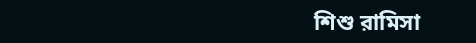শিশু রামিসা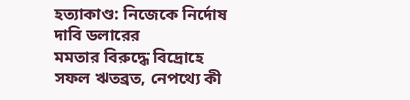হত্যাকাণ্ড: নিজেকে নির্দোষ দাবি ডলারের
মমতার বিরুদ্ধে বিদ্রোহে সফল ঋতব্রত, নেপথ্যে কী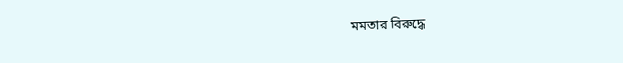মমতার বিরুদ্ধে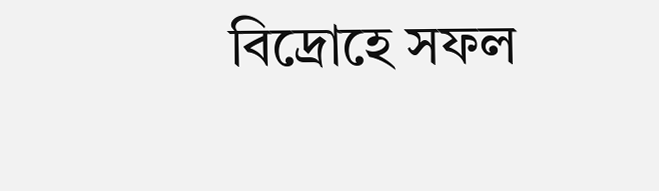বিদ্রোহে সফল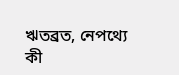ঋতব্রত, নেপথ্যে কী